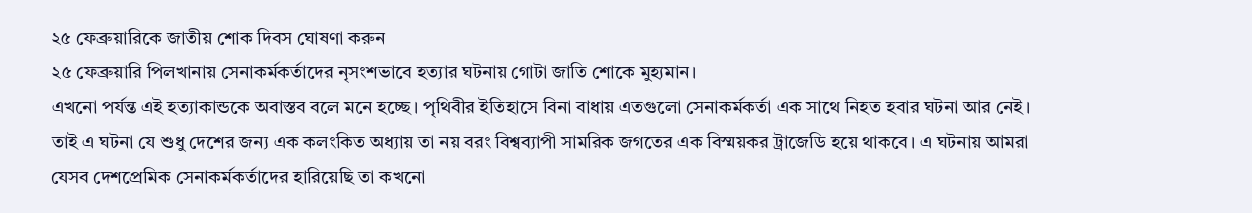২৫ ফেব্রুয়ারিকে জাতীয় শোক দিবস ঘোষণা করুন
২৫ ফেব্রুয়ারি পিলখানায় সেনাকর্মকর্তাদের নৃসংশভাবে হত্যার ঘটনায় গোটা জাতি শোকে মুহ্যমান।
এখনো পর্যন্ত এই হত্যাকান্ডকে অবাস্তব বলে মনে হচ্ছে। পৃথিবীর ইতিহাসে বিনা বাধায় এতগুলো সেনাকর্মকর্তা এক সাথে নিহত হবার ঘটনা আর নেই। তাই এ ঘটনা যে শুধু দেশের জন্য এক কলংকিত অধ্যায় তা নয় বরং বিশ্বব্যাপী সামরিক জগতের এক বিস্ময়কর ট্রাজেডি হয়ে থাকবে। এ ঘটনায় আমরা যেসব দেশপ্রেমিক সেনাকর্মকর্তাদের হারিয়েছি তা কখনো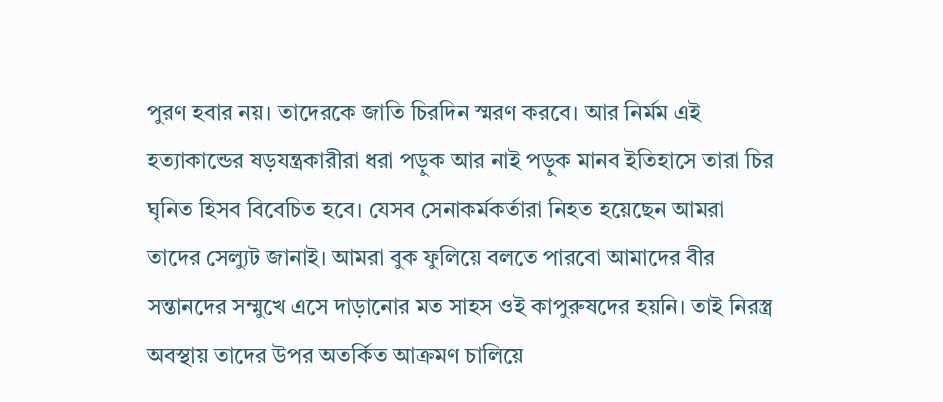পুরণ হবার নয়। তাদেরকে জাতি চিরদিন স্মরণ করবে। আর নির্মম এই হত্যাকান্ডের ষড়যন্ত্রকারীরা ধরা পড়ুক আর নাই পড়ুক মানব ইতিহাসে তারা চির ঘৃনিত হিসব বিবেচিত হবে। যেসব সেনাকর্মকর্তারা নিহত হয়েছেন আমরা তাদের সেল্যুট জানাই। আমরা বুক ফুলিয়ে বলতে পারবো আমাদের বীর সন্তানদের সম্মুখে এসে দাড়ানোর মত সাহস ওই কাপুরুষদের হয়নি। তাই নিরস্ত্র অবস্থায় তাদের উপর অতর্কিত আক্রমণ চালিয়ে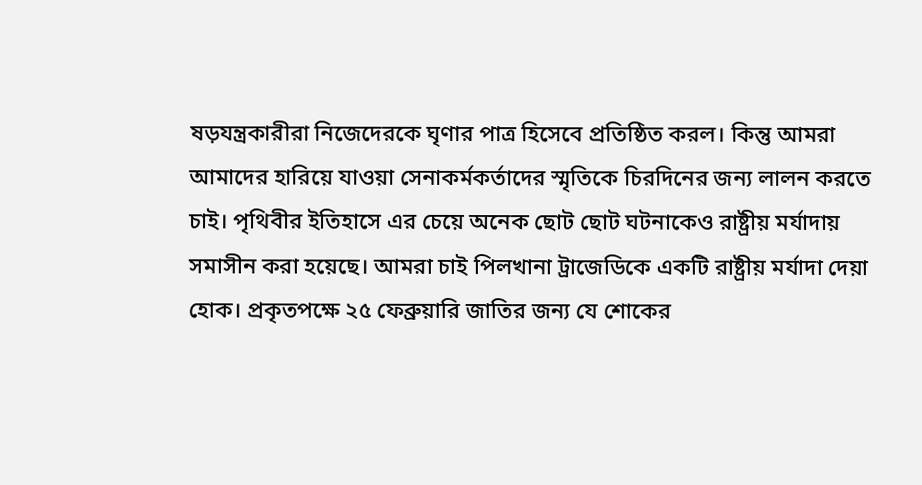ষড়যন্ত্রকারীরা নিজেদেরকে ঘৃণার পাত্র হিসেবে প্রতিষ্ঠিত করল। কিন্তু আমরা আমাদের হারিয়ে যাওয়া সেনাকর্মকর্তাদের স্মৃতিকে চিরদিনের জন্য লালন করতে চাই। পৃথিবীর ইতিহাসে এর চেয়ে অনেক ছোট ছোট ঘটনাকেও রাষ্ট্রীয় মর্যাদায় সমাসীন করা হয়েছে। আমরা চাই পিলখানা ট্রাজেডিকে একটি রাষ্ট্রীয় মর্যাদা দেয়া হোক। প্রকৃতপক্ষে ২৫ ফেব্রুয়ারি জাতির জন্য যে শোকের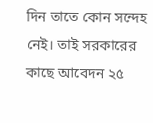দিন তাতে কোন সন্দেহ নেই। তাই সরকারের কাছে আবেদন ২৫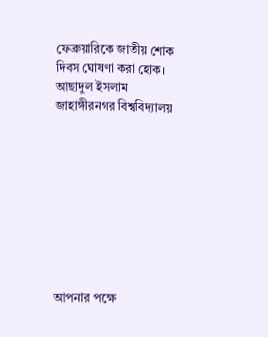ফেব্রুয়ারিকে জাতীয় শোক দিবস ঘোষণা করা হোক।
আছাদুল ইসলাম
জাহাঙ্গীরনগর বিশ্ববিদ্যালয়









আপনার পক্ষে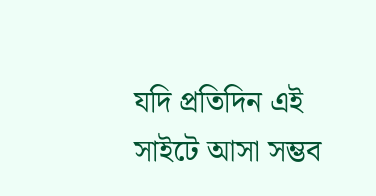যদি প্রতিদিন এই সাইটে আসা সম্ভব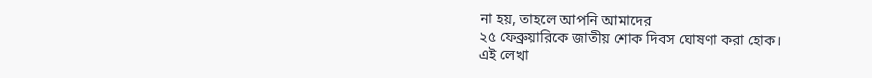না হয়, তাহলে আপনি আমাদের
২৫ ফেব্রুয়ারিকে জাতীয় শোক দিবস ঘোষণা করা হোক।
এই লেখা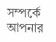সম্পর্কে আপনার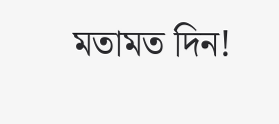মতামত দিন!